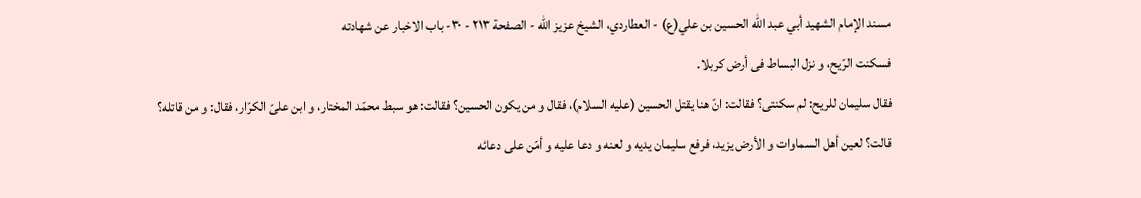مسند الإمام الشهيد أبي عبد الله الحسين بن علي(ع) - العطاردي، الشيخ عزيز الله - الصفحة ٢١٣ - ٣٠- باب الاخبار عن شهادته
فسكنت الرّيح، و نزل البساط فى أرض كربلا.
فقال سليمان للريح: لم سكنتى؟ فقالت: انّ هنا يقتل الحسين (عليه السلام)، فقال و من يكون الحسين؟ فقالت: هو سبط محمّد المختار، و ابن علىّ الكرّار، فقال: و من قاتله؟
قالت؟ لعين أهل السماوات و الأرض يزيد، فرفع سليمان يديه و لعنه و دعا عليه و أمّن على دعائه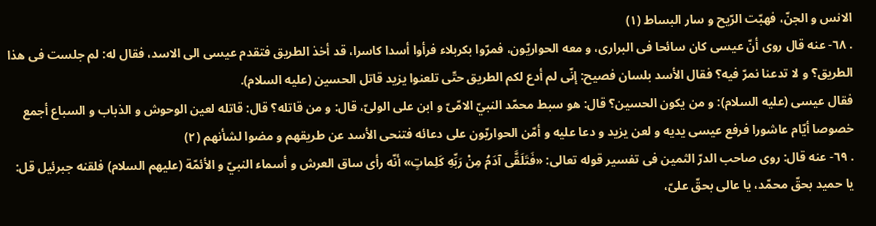الانس و الجنّ، فهبّت الرّيح و سار البساط (١)
. ٦٨- عنه قال روى أنّ عيسى كان سائحا فى البرارى، و معه الحواريّون، فمرّوا بكربلاء فرأوا أسدا كاسرا، قد أخذ الطريق فتقدم عيسى الى الاسد، فقال له: لم جلست فى هذا الطريق؟ و لا تدعنا نمرّ فيه؟ فقال الأسد بلسان فصيح: إنّى لم أدع لكم الطريق حتّى تلعنوا يزيد قاتل الحسين (عليه السلام).
فقال عيسى (عليه السلام): و من يكون الحسين؟ قال: هو سبط محمّد النبيّ الامّىّ و ابن على الولىّ، قال: و من قاتله؟ قال: قاتله لعين الوحوش و الذباب و السباع أجمع خصوصا أيّام عاشورا فرفع عيسى يديه و لعن يزيد و دعا عليه و أمّن الحواريّون على دعائه فتنحى الأسد عن طريقهم و مضوا لشأنهم (٢)
. ٦٩- عنه قال: روى صاحب الدرّ الثمين فى تفسير قوله تعالى: «فَتَلَقَّى آدَمُ مِنْ رَبِّهِ كَلِماتٍ» أنّه رأى ساق العرش و أسماء النبيّ و الأئمّة (عليهم السلام) فلقنه جبرئيل قل: يا حميد بحقّ محمّد، يا عالى بحقّ علىّ،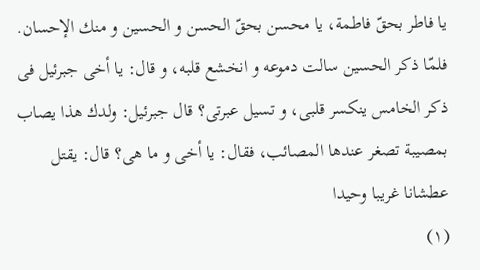يا فاطر بحقّ فاطمة، يا محسن بحقّ الحسن و الحسين و منك الإحسان.
فلمّا ذكر الحسين سالت دموعه و انخشع قلبه، و قال: يا أخى جبرئيل فى ذكر الخامس ينكسر قلبى، و تسيل عبرتى؟ قال جبرئيل: ولدك هذا يصاب بمصيبة تصغر عندها المصائب، فقال: يا أخى و ما هى؟ قال: يقتل عطشانا غريبا وحيدا
(١)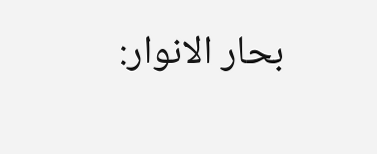بحار الانوار: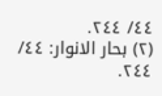٤٤/ ٢٤٤.
(٢) بحار الانوار: ٤٤/ ٢٤٤.